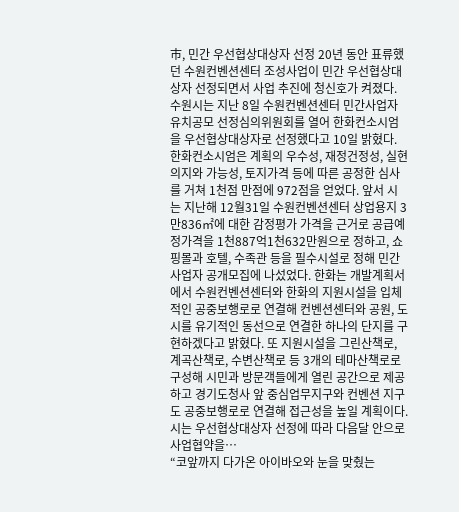市, 민간 우선협상대상자 선정 20년 동안 표류했던 수원컨벤션센터 조성사업이 민간 우선협상대상자 선정되면서 사업 추진에 청신호가 켜졌다. 수원시는 지난 8일 수원컨벤션센터 민간사업자 유치공모 선정심의위원회를 열어 한화컨소시엄을 우선협상대상자로 선정했다고 10일 밝혔다. 한화컨소시엄은 계획의 우수성, 재정건정성, 실현 의지와 가능성, 토지가격 등에 따른 공정한 심사를 거쳐 1천점 만점에 972점을 얻었다. 앞서 시는 지난해 12월31일 수원컨벤션센터 상업용지 3만836㎡에 대한 감정평가 가격을 근거로 공급예정가격을 1천887억1천632만원으로 정하고, 쇼핑몰과 호텔, 수족관 등을 필수시설로 정해 민간사업자 공개모집에 나섰었다. 한화는 개발계획서에서 수원컨벤션센터와 한화의 지원시설을 입체적인 공중보행로로 연결해 컨벤션센터와 공원, 도시를 유기적인 동선으로 연결한 하나의 단지를 구현하겠다고 밝혔다. 또 지원시설을 그린산책로, 계곡산책로, 수변산책로 등 3개의 테마산책로로 구성해 시민과 방문객들에게 열린 공간으로 제공하고 경기도청사 앞 중심업무지구와 컨벤션 지구도 공중보행로로 연결해 접근성을 높일 계획이다. 시는 우선협상대상자 선정에 따라 다음달 안으로 사업협약을…
“코앞까지 다가온 아이바오와 눈을 맞췄는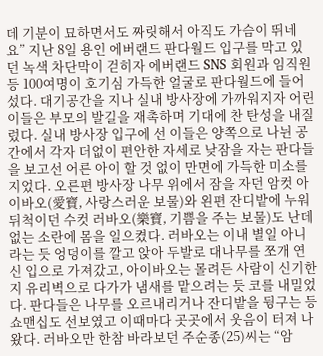데 기분이 묘하면서도 짜릿해서 아직도 가슴이 뛰네요” 지난 8일 용인 에버랜드 판다월드 입구를 막고 있던 녹색 차단막이 걷히자 에버랜드 SNS 회원과 임직원 등 100여명이 호기심 가득한 얼굴로 판다월드에 들어섰다. 대기공간을 지나 실내 방사장에 가까워지자 어린이들은 부모의 발길을 재촉하며 기대에 찬 탄성을 내질렀다. 실내 방사장 입구에 선 이들은 양쪽으로 나뉜 공간에서 각자 더없이 편안한 자세로 낮잠을 자는 판다들을 보고선 어른 아이 할 것 없이 만면에 가득한 미소를 지었다. 오른편 방사장 나무 위에서 잠을 자던 암컷 아이바오(愛寶, 사랑스러운 보물)와 왼편 잔디밭에 누워 뒤척이던 수컷 러바오(樂寶, 기쁨을 주는 보물)도 난데없는 소란에 몸을 일으켰다. 러바오는 이내 별일 아니라는 듯 엉덩이를 깔고 앉아 두발로 대나무를 쪼개 연신 입으로 가져갔고, 아이바오는 몰려든 사람이 신기한지 유리벽으로 다가가 냄새를 맡으려는 듯 코를 내밀었다. 판다들은 나무를 오르내리거나 잔디밭을 뒹구는 등 쇼맨십도 선보였고 이때마다 곳곳에서 웃음이 터져 나왔다. 러바오만 한참 바라보던 주순종(25)씨는 “암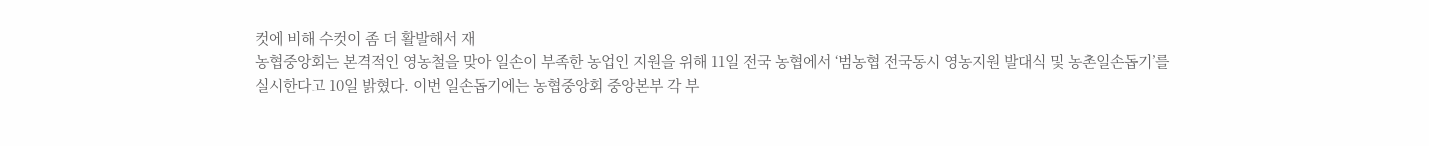컷에 비해 수컷이 좀 더 활발해서 재
농협중앙회는 본격적인 영농철을 맞아 일손이 부족한 농업인 지원을 위해 11일 전국 농협에서 ‘범농협 전국동시 영농지원 발대식 및 농촌일손돕기’를 실시한다고 10일 밝혔다. 이번 일손돕기에는 농협중앙회 중앙본부 각 부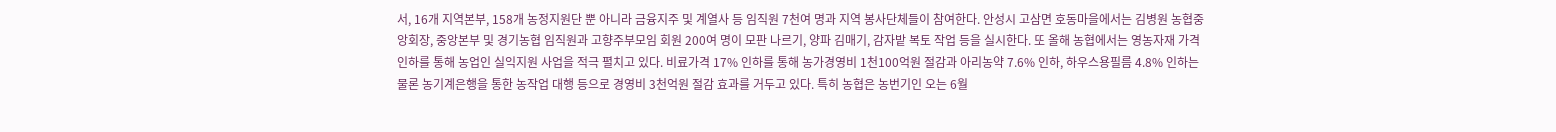서, 16개 지역본부, 158개 농정지원단 뿐 아니라 금융지주 및 계열사 등 임직원 7천여 명과 지역 봉사단체들이 참여한다. 안성시 고삼면 호동마을에서는 김병원 농협중앙회장, 중앙본부 및 경기농협 임직원과 고향주부모임 회원 200여 명이 모판 나르기, 양파 김매기, 감자밭 복토 작업 등을 실시한다. 또 올해 농협에서는 영농자재 가격 인하를 통해 농업인 실익지원 사업을 적극 펼치고 있다. 비료가격 17% 인하를 통해 농가경영비 1천100억원 절감과 아리농약 7.6% 인하, 하우스용필름 4.8% 인하는 물론 농기계은행을 통한 농작업 대행 등으로 경영비 3천억원 절감 효과를 거두고 있다. 특히 농협은 농번기인 오는 6월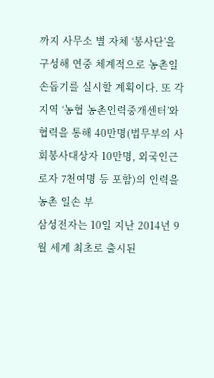까지 사무소 별 자체 ‘봉사단’을 구성해 연중 체계적으로 농촌일손돕기를 실시할 계획이다. 또 각 지역 ‘농협 농촌인력중개센터’와 협력을 통해 40만명(법무부의 사회봉사대상자 10만명, 외국인근로자 7천여명 등 포함)의 인력을 농촌 일손 부
삼성전자는 10일 지난 2014년 9월 세계 최초로 출시된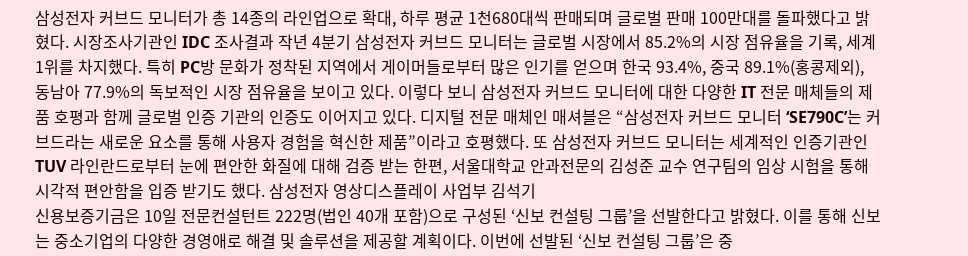삼성전자 커브드 모니터가 총 14종의 라인업으로 확대, 하루 평균 1천680대씩 판매되며 글로벌 판매 100만대를 돌파했다고 밝혔다. 시장조사기관인 IDC 조사결과 작년 4분기 삼성전자 커브드 모니터는 글로벌 시장에서 85.2%의 시장 점유율을 기록, 세계 1위를 차지했다. 특히 PC방 문화가 정착된 지역에서 게이머들로부터 많은 인기를 얻으며 한국 93.4%, 중국 89.1%(홍콩제외), 동남아 77.9%의 독보적인 시장 점유율을 보이고 있다. 이렇다 보니 삼성전자 커브드 모니터에 대한 다양한 IT 전문 매체들의 제품 호평과 함께 글로벌 인증 기관의 인증도 이어지고 있다. 디지털 전문 매체인 매셔블은 “삼성전자 커브드 모니터 ‘SE790C’는 커브드라는 새로운 요소를 통해 사용자 경험을 혁신한 제품”이라고 호평했다. 또 삼성전자 커브드 모니터는 세계적인 인증기관인 TUV 라인란드로부터 눈에 편안한 화질에 대해 검증 받는 한편, 서울대학교 안과전문의 김성준 교수 연구팀의 임상 시험을 통해 시각적 편안함을 입증 받기도 했다. 삼성전자 영상디스플레이 사업부 김석기
신용보증기금은 10일 전문컨설턴트 222명(법인 40개 포함)으로 구성된 ‘신보 컨설팅 그룹’을 선발한다고 밝혔다. 이를 통해 신보는 중소기업의 다양한 경영애로 해결 및 솔루션을 제공할 계획이다. 이번에 선발된 ‘신보 컨설팅 그룹’은 중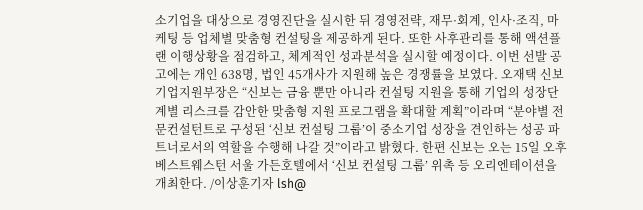소기업을 대상으로 경영진단을 실시한 뒤 경영전략, 재무·회계, 인사·조직, 마케팅 등 업체별 맞춤형 컨설팅을 제공하게 된다. 또한 사후관리를 통해 액션플랜 이행상황을 점검하고, 체계적인 성과분석을 실시할 예정이다. 이번 선발 공고에는 개인 638명, 법인 45개사가 지원해 높은 경쟁률을 보였다. 오재택 신보 기업지원부장은 “신보는 금융 뿐만 아니라 컨설팅 지원을 통해 기업의 성장단계별 리스크를 감안한 맞춤형 지원 프로그램을 확대할 계획”이라며 “분야별 전문컨설턴트로 구성된 ‘신보 컨설팅 그룹’이 중소기업 성장을 견인하는 성공 파트너로서의 역할을 수행해 나갈 것”이라고 밝혔다. 한편 신보는 오는 15일 오후 베스트웨스턴 서울 가든호텔에서 ‘신보 컨설팅 그룹’ 위촉 등 오리엔테이션을 개최한다. /이상훈기자 lsh@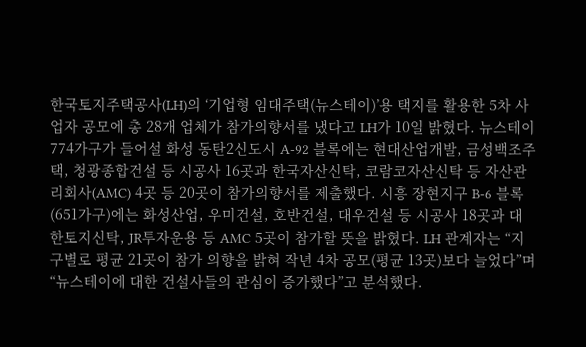한국토지주택공사(LH)의 ‘기업형 임대주택(뉴스테이)’용 택지를 활용한 5차 사업자 공모에 총 28개 업체가 참가의향서를 냈다고 LH가 10일 밝혔다. 뉴스테이 774가구가 들어설 화성 동탄2신도시 A-92 블록에는 현대산업개발, 금성백조주택, 청광종합건설 등 시공사 16곳과 한국자산신탁, 코람코자산신탁 등 자산관리회사(AMC) 4곳 등 20곳이 참가의향서를 제출했다. 시흥 장현지구 B-6 블록(651가구)에는 화성산업, 우미건설, 호반건설, 대우건설 등 시공사 18곳과 대한토지신탁, JR투자운용 등 AMC 5곳이 참가할 뜻을 밝혔다. LH 관계자는 “지구별로 평균 21곳이 참가 의향을 밝혀 작년 4차 공모(평균 13곳)보다 늘었다”며 “뉴스테이에 대한 건설사들의 관심이 증가했다”고 분석했다.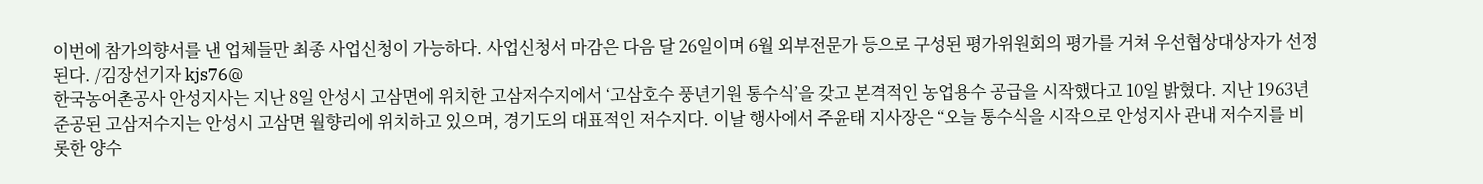이번에 참가의향서를 낸 업체들만 최종 사업신청이 가능하다. 사업신청서 마감은 다음 달 26일이며 6월 외부전문가 등으로 구성된 평가위원회의 평가를 거쳐 우선협상대상자가 선정된다. /김장선기자 kjs76@
한국농어촌공사 안성지사는 지난 8일 안성시 고삼면에 위치한 고삼저수지에서 ‘고삼호수 풍년기원 통수식’을 갖고 본격적인 농업용수 공급을 시작했다고 10일 밝혔다. 지난 1963년 준공된 고삼저수지는 안성시 고삼면 월향리에 위치하고 있으며, 경기도의 대표적인 저수지다. 이날 행사에서 주윤태 지사장은 “오늘 통수식을 시작으로 안성지사 관내 저수지를 비롯한 양수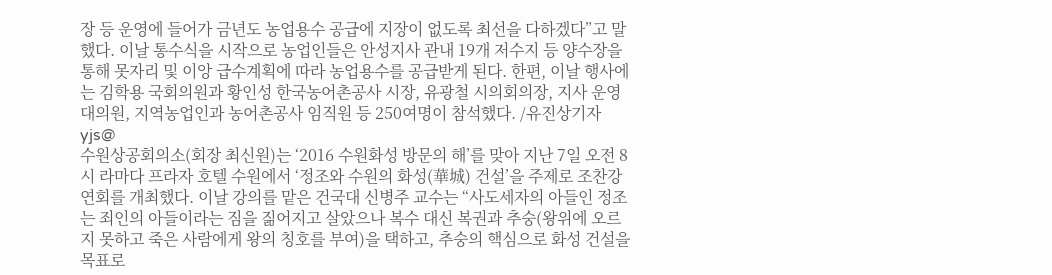장 등 운영에 들어가 금년도 농업용수 공급에 지장이 없도록 최선을 다하겠다”고 말했다. 이날 통수식을 시작으로 농업인들은 안성지사 관내 19개 저수지 등 양수장을 통해 못자리 및 이앙 급수계획에 따라 농업용수를 공급받게 된다. 한편, 이날 행사에는 김학용 국회의원과 황인성 한국농어촌공사 시장, 유광철 시의회의장, 지사 운영대의원, 지역농업인과 농어촌공사 임직원 등 250여명이 참석했다. /유진상기자 yjs@
수원상공회의소(회장 최신원)는 ‘2016 수원화성 방문의 해’를 맞아 지난 7일 오전 8시 라마다 프라자 호텔 수원에서 ‘정조와 수원의 화성(華城) 건설’을 주제로 조찬강연회를 개최했다. 이날 강의를 맡은 건국대 신병주 교수는 “사도세자의 아들인 정조는 죄인의 아들이라는 짐을 짊어지고 살았으나 복수 대신 복권과 추숭(왕위에 오르지 못하고 죽은 사람에게 왕의 칭호를 부여)을 택하고, 추숭의 핵심으로 화성 건설을 목표로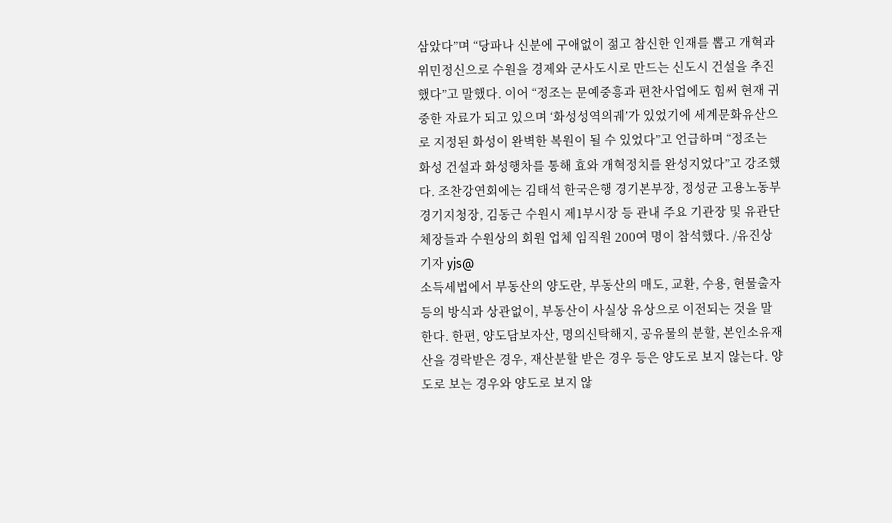삼았다”며 “당파나 신분에 구애없이 젊고 참신한 인재를 뽑고 개혁과 위민정신으로 수원을 경제와 군사도시로 만드는 신도시 건설을 추진했다”고 말했다. 이어 “정조는 문예중흥과 편찬사업에도 힘써 현재 귀중한 자료가 되고 있으며 ‘화성성역의궤’가 있었기에 세계문화유산으로 지정된 화성이 완벽한 복원이 될 수 있었다”고 언급하며 “정조는 화성 건설과 화성행차를 통해 효와 개혁정치를 완성지었다”고 강조했다. 조찬강연회에는 김태석 한국은행 경기본부장, 정성균 고용노동부 경기지청장, 김동근 수원시 제1부시장 등 관내 주요 기관장 및 유관단체장들과 수원상의 회원 업체 임직원 200여 명이 참석했다. /유진상기자 yjs@
소득세법에서 부동산의 양도란, 부동산의 매도, 교환, 수용, 현물출자 등의 방식과 상관없이, 부동산이 사실상 유상으로 이전되는 것을 말한다. 한편, 양도담보자산, 명의신탁해지, 공유물의 분할, 본인소유재산을 경락받은 경우, 재산분할 받은 경우 등은 양도로 보지 않는다. 양도로 보는 경우와 양도로 보지 않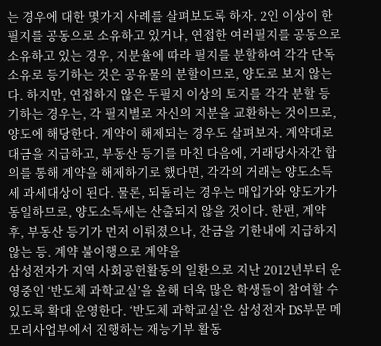는 경우에 대한 몇가지 사례를 살펴보도록 하자. 2인 이상이 한 필지를 공동으로 소유하고 있거나, 연접한 여러필지를 공동으로 소유하고 있는 경우, 지분율에 따라 필지를 분할하여 각각 단독소유로 등기하는 것은 공유물의 분할이므로, 양도로 보지 않는다. 하지만, 연접하지 않은 두필지 이상의 토지를 각각 분할 등기하는 경우는, 각 필지별로 자신의 지분을 교환하는 것이므로, 양도에 해당한다. 계약이 해제되는 경우도 살펴보자. 계약대로 대금을 지급하고, 부동산 등기를 마친 다음에, 거래당사자간 합의를 통해 계약을 해제하기로 했다면, 각각의 거래는 양도소득세 과세대상이 된다. 물론, 되돌리는 경우는 매입가와 양도가가 동일하므로, 양도소득세는 산출되지 않을 것이다. 한편, 계약 후, 부동산 등기가 먼저 이뤄졌으나, 잔금을 기한내에 지급하지 않는 등. 계약 불이행으로 계약을
삼성전자가 지역 사회공헌활동의 일환으로 지난 2012년부터 운영중인 ‘반도체 과학교실’을 올해 더욱 많은 학생들이 참여할 수 있도록 확대 운영한다. ‘반도체 과학교실’은 삼성전자 DS부문 메모리사업부에서 진행하는 재능기부 활동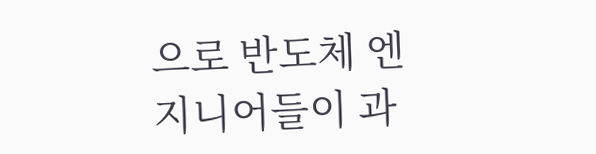으로 반도체 엔지니어들이 과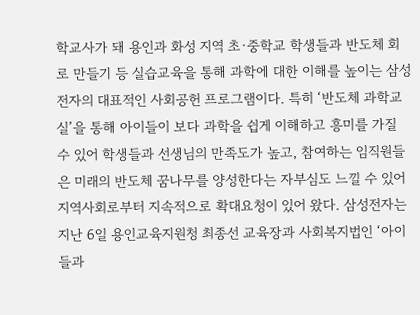학교사가 돼 용인과 화성 지역 초·중학교 학생들과 반도체 회로 만들기 등 실습교육을 통해 과학에 대한 이해를 높이는 삼성전자의 대표적인 사회공헌 프로그램이다. 특히 ‘반도체 과학교실’을 통해 아이들이 보다 과학을 쉽게 이해하고 흥미를 가질 수 있어 학생들과 선생님의 만족도가 높고, 참여하는 임직원들은 미래의 반도체 꿈나무를 양성한다는 자부심도 느낄 수 있어 지역사회로부터 지속적으로 확대요청이 있어 왔다. 삼성전자는 지난 6일 용인교육지원청 최종선 교육장과 사회복지법인 ‘아이들과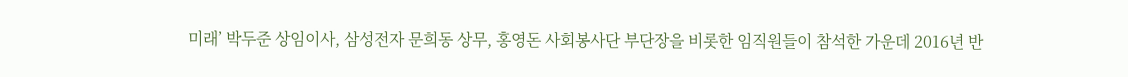미래’ 박두준 상임이사, 삼성전자 문희동 상무, 홍영돈 사회봉사단 부단장을 비롯한 임직원들이 참석한 가운데 2016년 반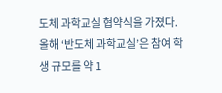도체 과학교실 협약식을 가졌다. 올해 ‘반도체 과학교실’은 참여 학생 규모를 약 1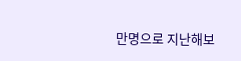만명으로 지난해보